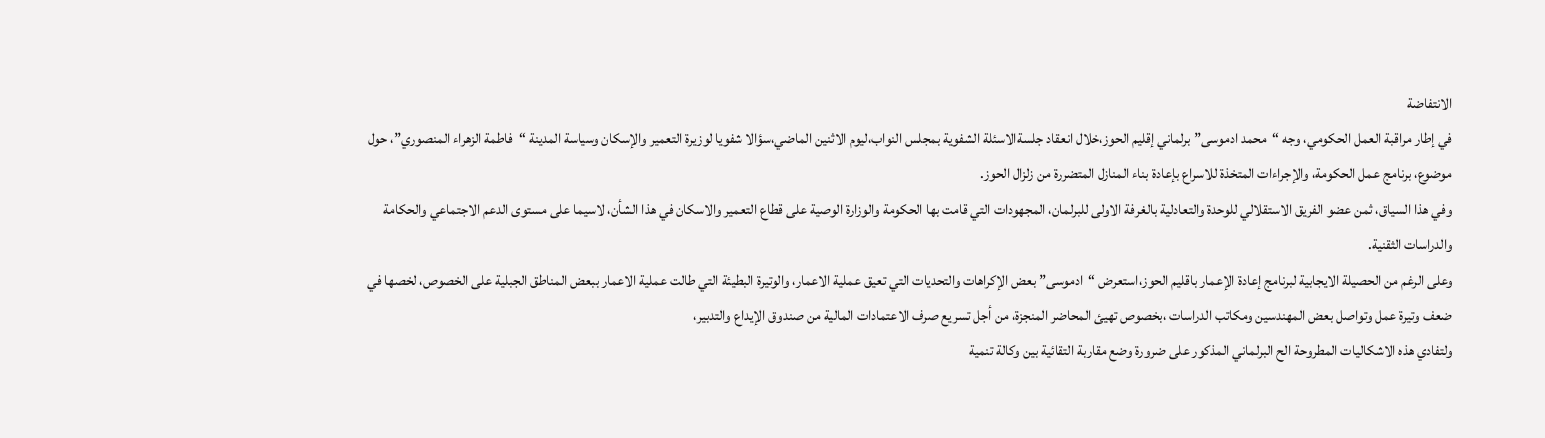الانتفاضة
في إطار مراقبة العمل الحكومي، وجه “محمد ادموسى” برلماني إقليم الحوز،خلال انعقاد جلسةالاسئلة الشفوية بمجلس النواب،ليوم الاثنين الماضي،سؤالا شفويا لوزيرة التعمير والإسكان وسياسة المدينة “فاطمة الزهراء المنصوري”، حول موضوع، برنامج عمل الحكومة، والإجراءات المتخذة للاسراع بإعادة بناء المنازل المتضررة من زلزال الحوز.
وفي هذا السياق، ثمن عضو الفريق الاستقلالي للوحدة والتعادلية بالغرفة الاولى للبرلمان، المجهودات التي قامت بها الحكومة والوزارة الوصية على قطاع التعمير والاسكان في هذا الشأن، لاسيما على مستوى الدعم الاجتماعي والحكامة والدراسات الثقنية.
وعلى الرغم من الحصيلة الايجابية لبرنامج إعادة الإعمار باقليم الحوز،استعرض “ادموسى” بعض الإكراهات والتحديات التي تعيق عملية الاعمار، والوتيرة البطيئة التي طالت عملية الاعمار ببعض المناطق الجبلية على الخصوص، لخصها في ضعف وتيرة عمل وتواصل بعض المهندسين ومكاتب الدراسات ،بخصوص تهيئ المحاضر المنجزة، من أجل تسريع صرف الاعتمادات المالية من صندوق الإيداع والتدبير،
ولتفادي هذه الاشكاليات المطروحة الح البرلماني المذكور على ضرورة وضع مقاربة التقائية بين وكالة تنمية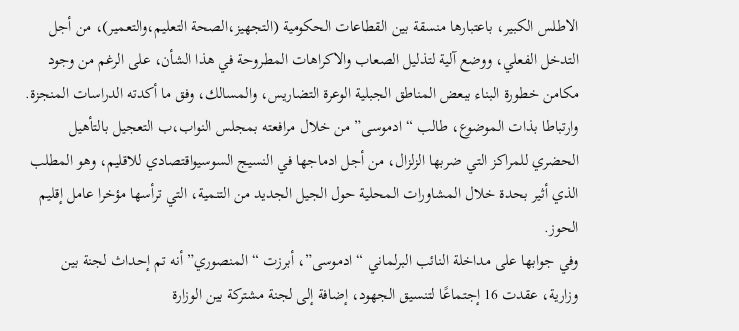الاطلس الكبير، باعتبارها منسقة بين القطاعات الحكومية (التجهيز،الصحة التعليم،والتعمير)، من أجل التدخل الفعلي، ووضع آلية لتذليل الصعاب والاكراهات المطروحة في هذا الشأن، على الرغم من وجود مكامن خطورة البناء ببعض المناطق الجبلية الوعرة التضاريس، والمسالك، وفق ما أكدته الدراسات المنجزة.
وارتباطا بذات الموضوع، طالب “ادموسى” من خلال مرافعته بمجلس النواب،ب التعجيل بالتأهيل الحضري للمراكز التي ضربها الزلزال، من أجل ادماجها في النسيج السوسيواقتصادي للاقليم، وهو المطلب الذي أثير بحدة خلال المشاورات المحلية حول الجيل الجديد من التنمية، التي ترأسها مؤخرا عامل إقليم الحوز.
وفي جوابها على مداخلة النائب البرلماني “ادموسى”، أبرزت “المنصوري” أنه تم إحداث لجنة بين وزارية، عقدت 16 إجتماعًا لتنسيق الجهود، إضافة إلى لجنة مشتركة بين الوزارة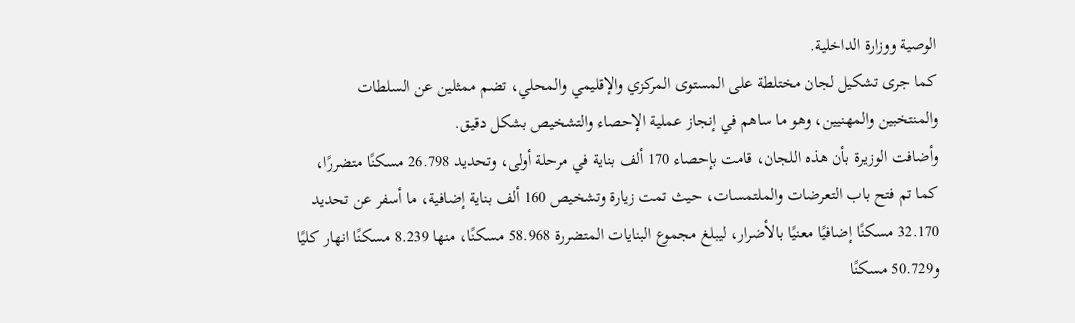الوصية ووزارة الداخلية.
كما جرى تشكيل لجان مختلطة على المستوى المركزي والإقليمي والمحلي، تضم ممثلين عن السلطات والمنتخبين والمهنيين، وهو ما ساهم في إنجاز عملية الإحصاء والتشخيص بشكل دقيق.
وأضافت الوزيرة بأن هذه اللجان، قامت بإحصاء 170 ألف بناية في مرحلة أولى، وتحديد 26.798 مسكنًا متضررًا، كما تم فتح باب التعرضات والملتمسات، حيث تمت زيارة وتشخيص 160 ألف بناية إضافية، ما أسفر عن تحديد 32.170 مسكنًا إضافيًا معنيًا بالأضرار، ليبلغ مجموع البنايات المتضررة 58.968 مسكنًا، منها 8.239 مسكنًا انهار كليًا و50.729 مسكنًا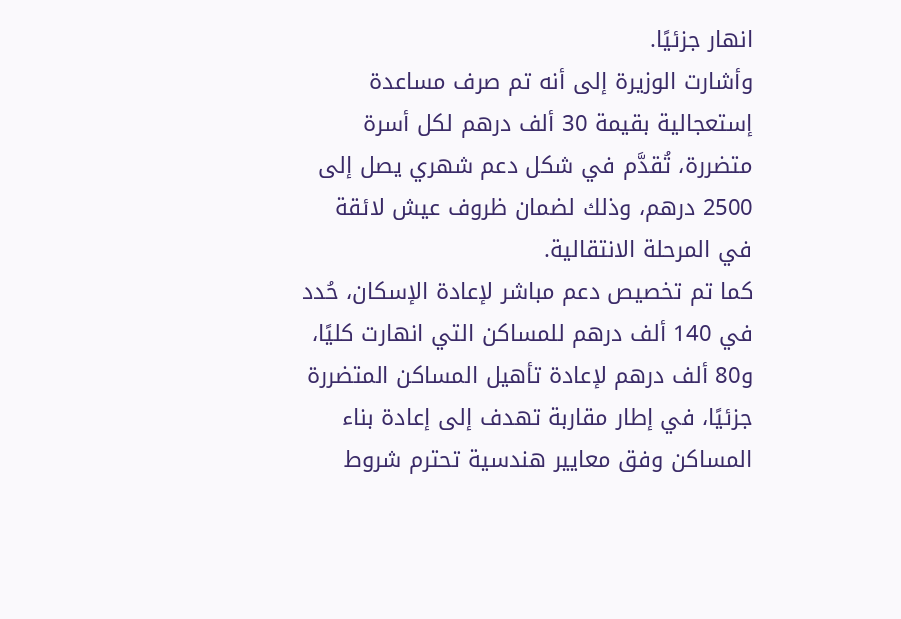انهار جزئيًا.
وأشارت الوزيرة إلى أنه تم صرف مساعدة إستعجالية بقيمة 30 ألف درهم لكل أسرة متضررة، تُقدَّم في شكل دعم شهري يصل إلى 2500 درهم، وذلك لضمان ظروف عيش لائقة في المرحلة الانتقالية.
كما تم تخصيص دعم مباشر لإعادة الإسكان، حُدد في 140 ألف درهم للمساكن التي انهارت كليًا، و80 ألف درهم لإعادة تأهيل المساكن المتضررة جزئيًا، في إطار مقاربة تهدف إلى إعادة بناء المساكن وفق معايير هندسية تحترم شروط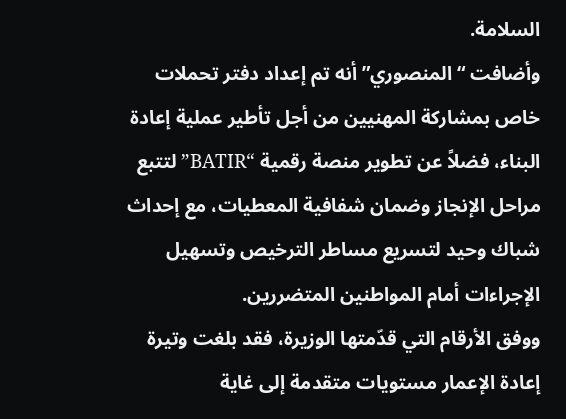السلامة.
وأضافت “المنصوري” أنه تم إعداد دفتر تحملات خاص بمشاركة المهنيين من أجل تأطير عملية إعادة البناء، فضلاً عن تطوير منصة رقمية “BATIR” لتتبع مراحل الإنجاز وضمان شفافية المعطيات، مع إحداث شباك وحيد لتسريع مساطر الترخيص وتسهيل الإجراءات أمام المواطنين المتضررين.
ووفق الأرقام التي قدّمتها الوزيرة، فقد بلغت وتيرة إعادة الإعمار مستويات متقدمة إلى غاية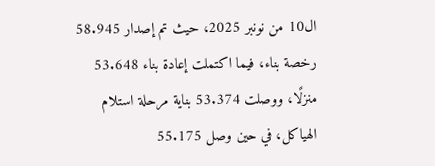ال10 من نونبر 2025، حيث تم إصدار 58.945 رخصة بناء، فيما اكتملت إعادة بناء 53.648 منزلًا، ووصلت 53.374 بناية مرحلة استلام الهياكل، في حين وصل 55.175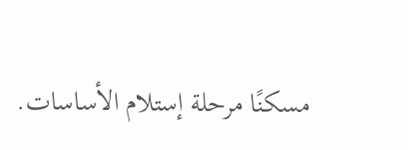مسكنًا مرحلة إستلام الأساسات.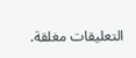التعليقات مغلقة.